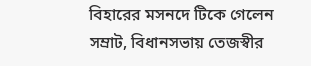বিহারের মসনদে টিকে গেলেন সম্রাট, বিধানসভায় তেজস্বীর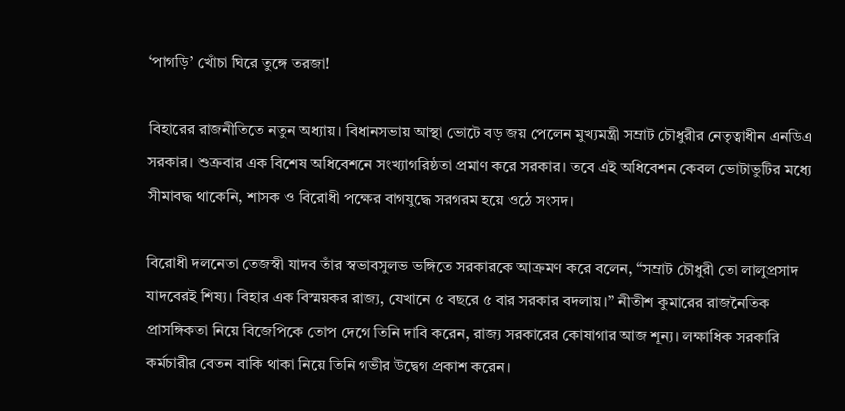‘পাগড়ি’ খোঁচা ঘিরে তুঙ্গে তরজা!

বিহারের রাজনীতিতে নতুন অধ্যায়। বিধানসভায় আস্থা ভোটে বড় জয় পেলেন মুখ্যমন্ত্রী সম্রাট চৌধুরীর নেতৃত্বাধীন এনডিএ সরকার। শুক্রবার এক বিশেষ অধিবেশনে সংখ্যাগরিষ্ঠতা প্রমাণ করে সরকার। তবে এই অধিবেশন কেবল ভোটাভুটির মধ্যে সীমাবদ্ধ থাকেনি, শাসক ও বিরোধী পক্ষের বাগযুদ্ধে সরগরম হয়ে ওঠে সংসদ।

বিরোধী দলনেতা তেজস্বী যাদব তাঁর স্বভাবসুলভ ভঙ্গিতে সরকারকে আক্রমণ করে বলেন, “সম্রাট চৌধুরী তো লালুপ্রসাদ যাদবেরই শিষ্য। বিহার এক বিস্ময়কর রাজ্য, যেখানে ৫ বছরে ৫ বার সরকার বদলায়।” নীতীশ কুমারের রাজনৈতিক প্রাসঙ্গিকতা নিয়ে বিজেপিকে তোপ দেগে তিনি দাবি করেন, রাজ্য সরকারের কোষাগার আজ শূন্য। লক্ষাধিক সরকারি কর্মচারীর বেতন বাকি থাকা নিয়ে তিনি গভীর উদ্বেগ প্রকাশ করেন।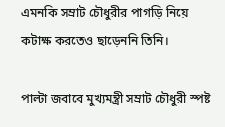এমনকি সম্রাট চৌধুরীর পাগড়ি নিয়ে কটাক্ষ করতেও ছাড়েননি তিনি।

পাল্টা জবাবে মুখ্যমন্ত্রী সম্রাট চৌধুরী স্পষ্ট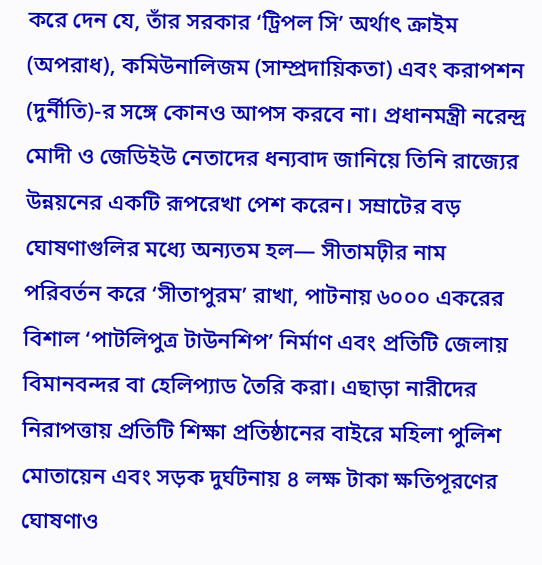করে দেন যে, তাঁর সরকার ‘ট্রিপল সি’ অর্থাৎ ক্রাইম (অপরাধ), কমিউনালিজম (সাম্প্রদায়িকতা) এবং করাপশন (দুর্নীতি)-র সঙ্গে কোনও আপস করবে না। প্রধানমন্ত্রী নরেন্দ্র মোদী ও জেডিইউ নেতাদের ধন্যবাদ জানিয়ে তিনি রাজ্যের উন্নয়নের একটি রূপরেখা পেশ করেন। সম্রাটের বড় ঘোষণাগুলির মধ্যে অন্যতম হল— সীতামঢ়ীর নাম পরিবর্তন করে ‘সীতাপুরম’ রাখা, পাটনায় ৬০০০ একরের বিশাল ‘পাটলিপুত্র টাউনশিপ’ নির্মাণ এবং প্রতিটি জেলায় বিমানবন্দর বা হেলিপ্যাড তৈরি করা। এছাড়া নারীদের নিরাপত্তায় প্রতিটি শিক্ষা প্রতিষ্ঠানের বাইরে মহিলা পুলিশ মোতায়েন এবং সড়ক দুর্ঘটনায় ৪ লক্ষ টাকা ক্ষতিপূরণের ঘোষণাও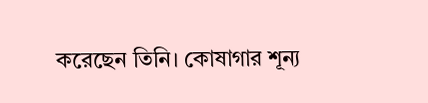করেছেন তিনি। কোষাগার শূন্য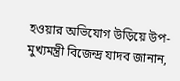হওয়ার অভিযোগ উড়িয়ে উপ-মুখ্যমন্ত্রী বিজেন্দ্র যাদব জানান,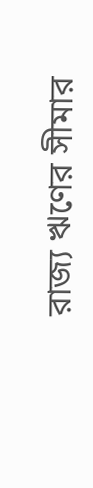রাজ্য ঋণের সীমার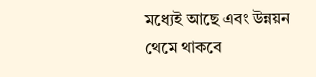মধ্যেই আছে এবং উন্নয়ন থেমে থাকবে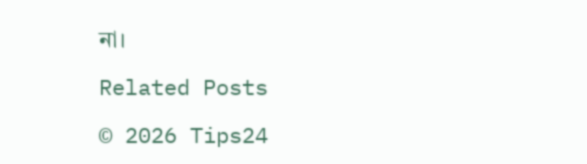না।

Related Posts

© 2026 Tips24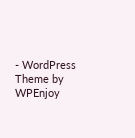- WordPress Theme by WPEnjoy